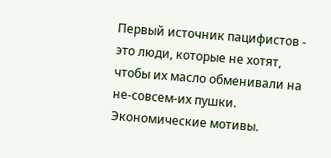Первый источник пацифистов - это люди, которые не хотят, чтобы их масло обменивали на не-совсем-их пушки. Экономические мотивы.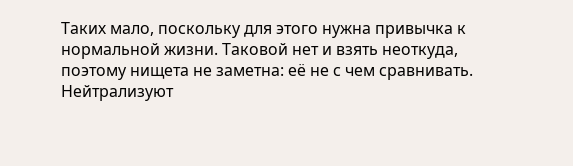Таких мало, поскольку для этого нужна привычка к нормальной жизни. Таковой нет и взять неоткуда, поэтому нищета не заметна: её не с чем сравнивать.
Нейтрализуют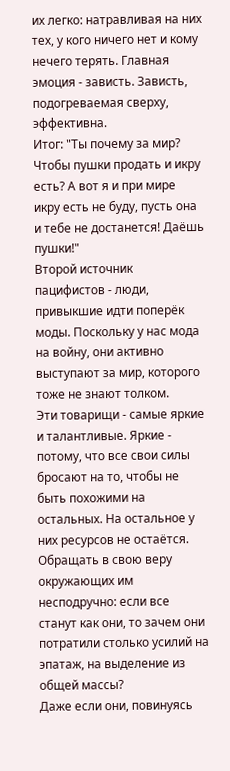их легко: натравливая на них тех, у кого ничего нет и кому нечего терять. Главная эмоция - зависть. Зависть, подогреваемая сверху, эффективна.
Итог: "Ты почему за мир? Чтобы пушки продать и икру есть? А вот я и при мире икру есть не буду, пусть она и тебе не достанется! Даёшь пушки!"
Второй источник пацифистов - люди, привыкшие идти поперёк моды. Поскольку у нас мода на войну, они активно выступают за мир, которого тоже не знают толком.
Эти товарищи - самые яркие и талантливые. Яркие - потому, что все свои силы бросают на то, чтобы не быть похожими на остальных. На остальное у них ресурсов не остаётся.
Обращать в свою веру окружающих им несподручно: если все станут как они, то зачем они потратили столько усилий на эпатаж, на выделение из общей массы?
Даже если они, повинуясь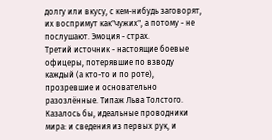долгу или вкусу, с кем-нибудь заговорят, их воспримут как"чужих", а потому - не послушают. Эмоция - страх.
Третий источник - настоящие боевые офицеры, потерявшие по взводу каждый (а кто-то и по роте), прозревшие и основательно разозлённые. Типаж Льва Толстого.
Казалось бы, идеальные проводники мира: и сведения из первых рук, и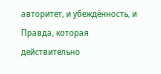авторитет, и убеждённость, и Правда, которая действительно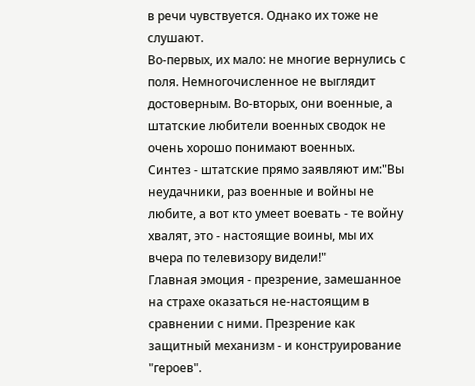в речи чувствуется. Однако их тоже не слушают.
Во-первых, их мало: не многие вернулись с поля. Немногочисленное не выглядит достоверным. Во-вторых, они военные, а штатские любители военных сводок не очень хорошо понимают военных.
Синтез - штатские прямо заявляют им:"Вы неудачники, раз военные и войны не любите, а вот кто умеет воевать - те войну хвалят, это - настоящие воины, мы их вчера по телевизору видели!"
Главная эмоция - презрение, замешанное на страхе оказаться не-настоящим в сравнении с ними. Презрение как защитный механизм - и конструирование "героев".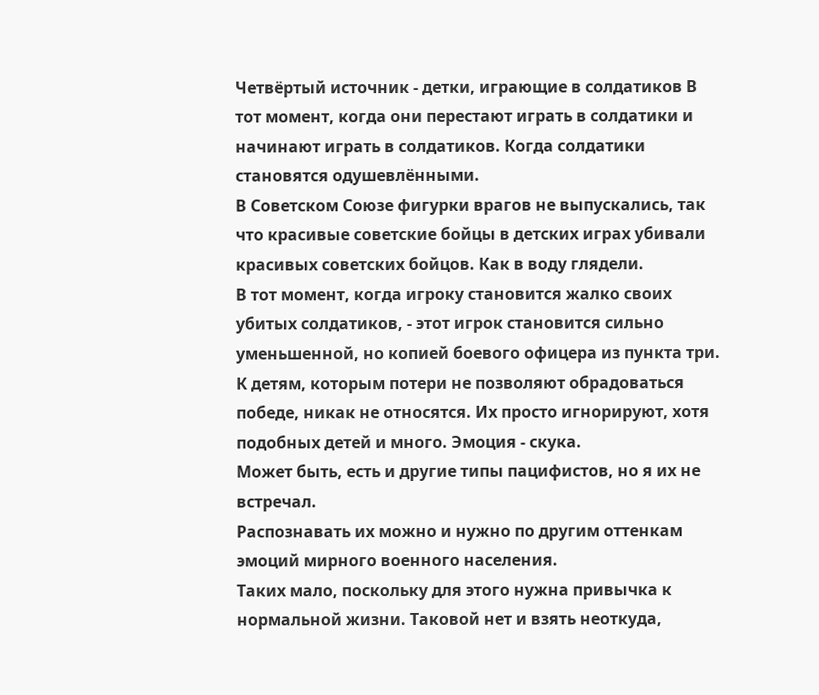Четвёртый источник - детки, играющие в солдатиков В тот момент, когда они перестают играть в солдатики и начинают играть в солдатиков. Когда солдатики становятся одушевлёнными.
В Советском Союзе фигурки врагов не выпускались, так что красивые советские бойцы в детских играх убивали красивых советских бойцов. Как в воду глядели.
В тот момент, когда игроку становится жалко своих убитых солдатиков, - этот игрок становится сильно уменьшенной, но копией боевого офицера из пункта три.
К детям, которым потери не позволяют обрадоваться победе, никак не относятся. Их просто игнорируют, хотя подобных детей и много. Эмоция - скука.
Может быть, есть и другие типы пацифистов, но я их не встречал.
Распознавать их можно и нужно по другим оттенкам эмоций мирного военного населения.
Таких мало, поскольку для этого нужна привычка к нормальной жизни. Таковой нет и взять неоткуда,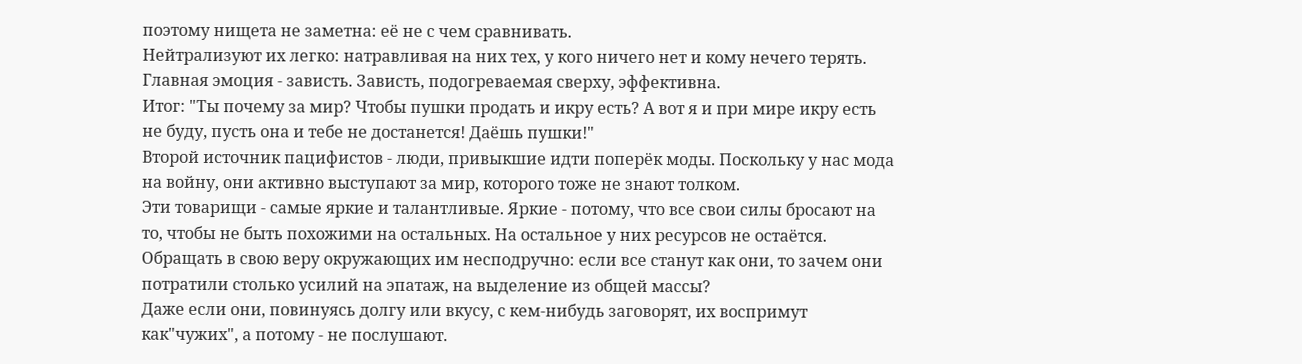поэтому нищета не заметна: её не с чем сравнивать.
Нейтрализуют их легко: натравливая на них тех, у кого ничего нет и кому нечего терять. Главная эмоция - зависть. Зависть, подогреваемая сверху, эффективна.
Итог: "Ты почему за мир? Чтобы пушки продать и икру есть? А вот я и при мире икру есть не буду, пусть она и тебе не достанется! Даёшь пушки!"
Второй источник пацифистов - люди, привыкшие идти поперёк моды. Поскольку у нас мода на войну, они активно выступают за мир, которого тоже не знают толком.
Эти товарищи - самые яркие и талантливые. Яркие - потому, что все свои силы бросают на то, чтобы не быть похожими на остальных. На остальное у них ресурсов не остаётся.
Обращать в свою веру окружающих им несподручно: если все станут как они, то зачем они потратили столько усилий на эпатаж, на выделение из общей массы?
Даже если они, повинуясь долгу или вкусу, с кем-нибудь заговорят, их воспримут как"чужих", а потому - не послушают.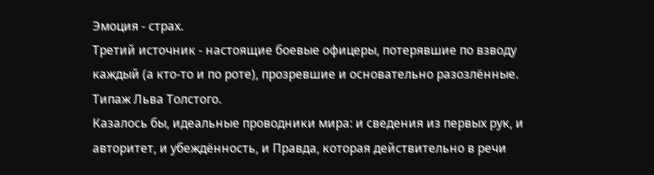Эмоция - страх.
Третий источник - настоящие боевые офицеры, потерявшие по взводу каждый (а кто-то и по роте), прозревшие и основательно разозлённые. Типаж Льва Толстого.
Казалось бы, идеальные проводники мира: и сведения из первых рук, и авторитет, и убеждённость, и Правда, которая действительно в речи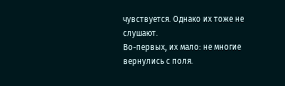чувствуется. Однако их тоже не слушают.
Во-первых, их мало: не многие вернулись с поля.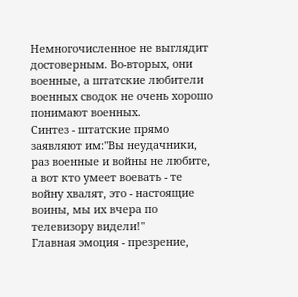Немногочисленное не выглядит достоверным. Во-вторых, они военные, а штатские любители военных сводок не очень хорошо понимают военных.
Синтез - штатские прямо заявляют им:"Вы неудачники, раз военные и войны не любите, а вот кто умеет воевать - те войну хвалят, это - настоящие воины, мы их вчера по телевизору видели!"
Главная эмоция - презрение,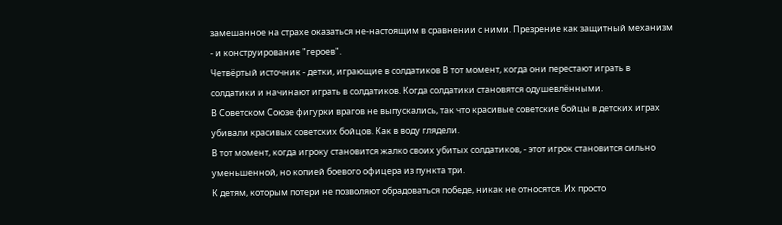замешанное на страхе оказаться не-настоящим в сравнении с ними. Презрение как защитный механизм - и конструирование "героев".
Четвёртый источник - детки, играющие в солдатиков В тот момент, когда они перестают играть в солдатики и начинают играть в солдатиков. Когда солдатики становятся одушевлёнными.
В Советском Союзе фигурки врагов не выпускались, так что красивые советские бойцы в детских играх убивали красивых советских бойцов. Как в воду глядели.
В тот момент, когда игроку становится жалко своих убитых солдатиков, - этот игрок становится сильно уменьшенной, но копией боевого офицера из пункта три.
К детям, которым потери не позволяют обрадоваться победе, никак не относятся. Их просто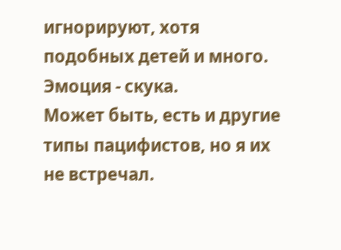игнорируют, хотя подобных детей и много. Эмоция - скука.
Может быть, есть и другие типы пацифистов, но я их не встречал.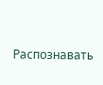Распознавать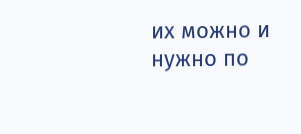их можно и нужно по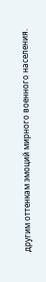другим оттенкам эмоций мирного военного населения.